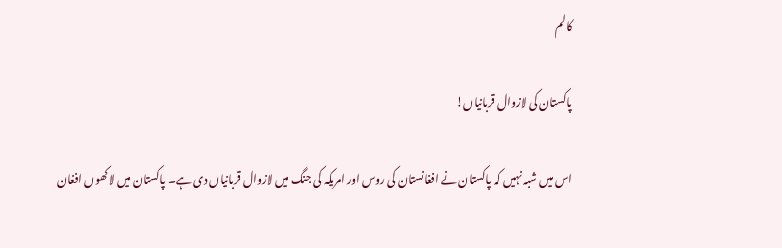کالم

پاکستان کی لازوال قربانیاں!

اس میں شبہ نہیں کہ پاکستان نے افغانستان کی روس اور امریکہ کی جنگ میں لازوال قربانیاں دی ہے۔ پاکستان میں لاکھوں افغان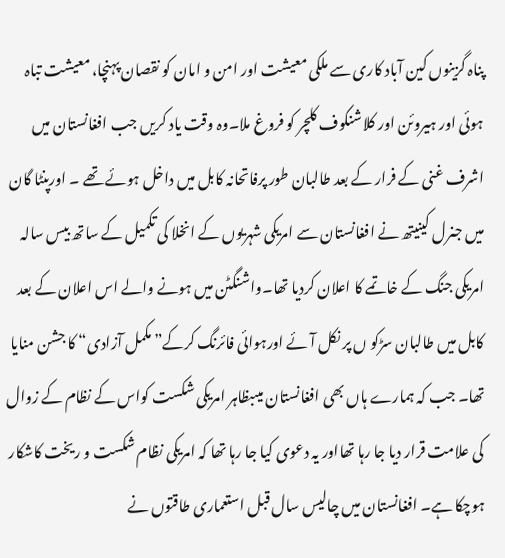پناہ گزینوں کین آباد کاری سے ملکی معیشت اور امن و امان کو نقصان پہنچا، معیشت تباہ ہوئی اور ہیروئن اور کلاشنکوف کلچر کو فروغ ملا۔وہ وقت یاد کریں جب افغانستان میں اشرف غنی کے فرار کے بعد طالبان طور پرفاتحانہ کابل میں داخل ہوئے تھے ۔ اورپنٹا گان میں جنرل کینیتھ نے افغانستان سے امریکی شہریوں کے انخلا کی تکمیل کے ساتھ بیس سالہ امریکی جنگ کے خاتمے کا اعلان کردیا تھا۔واشنگٹن میں ہونے والے اس اعلان کے بعد کابل میں طالبان سڑکو ں پر نکل آئے اورہوائی فائرنگ کرکے” مکمل آزادی“ کا جشن منایا تھا۔ جب کہ ہمارے ہاں بھی افغانستان میںبظاہر امریکی شکست کواس کے نظام کے زوال کی علامت قرار دیا جا رہا تھااور یہ دعوی کیا جا رہا تھا کہ امریکی نظام شکست و ریخت کاشکار ہوچکا ہے۔ افغانستان میں چالیس سال قبل استعماری طاقتوں نے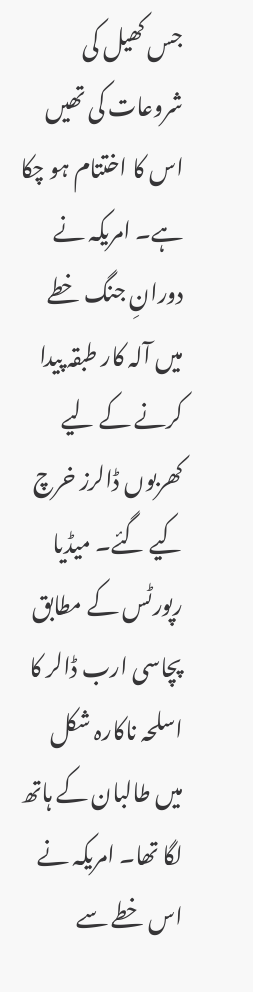جس کھیل کی شروعات کی تھیں اس کا اختتام ہو چکا ہے۔ امریکہ نے دورانِ جنگ خطے میں آلہ کار طبقہ پیدا کرنے کے لیے کھربوں ڈالرز خرچ کیے گئے۔ میڈیا رپورٹس کے مطابق پچاسی ارب ڈالر کا اسلحہ ناکارہ شکل میں طالبان کے ہاتھ لگا تھا۔ امریکہ نے اس خطے سے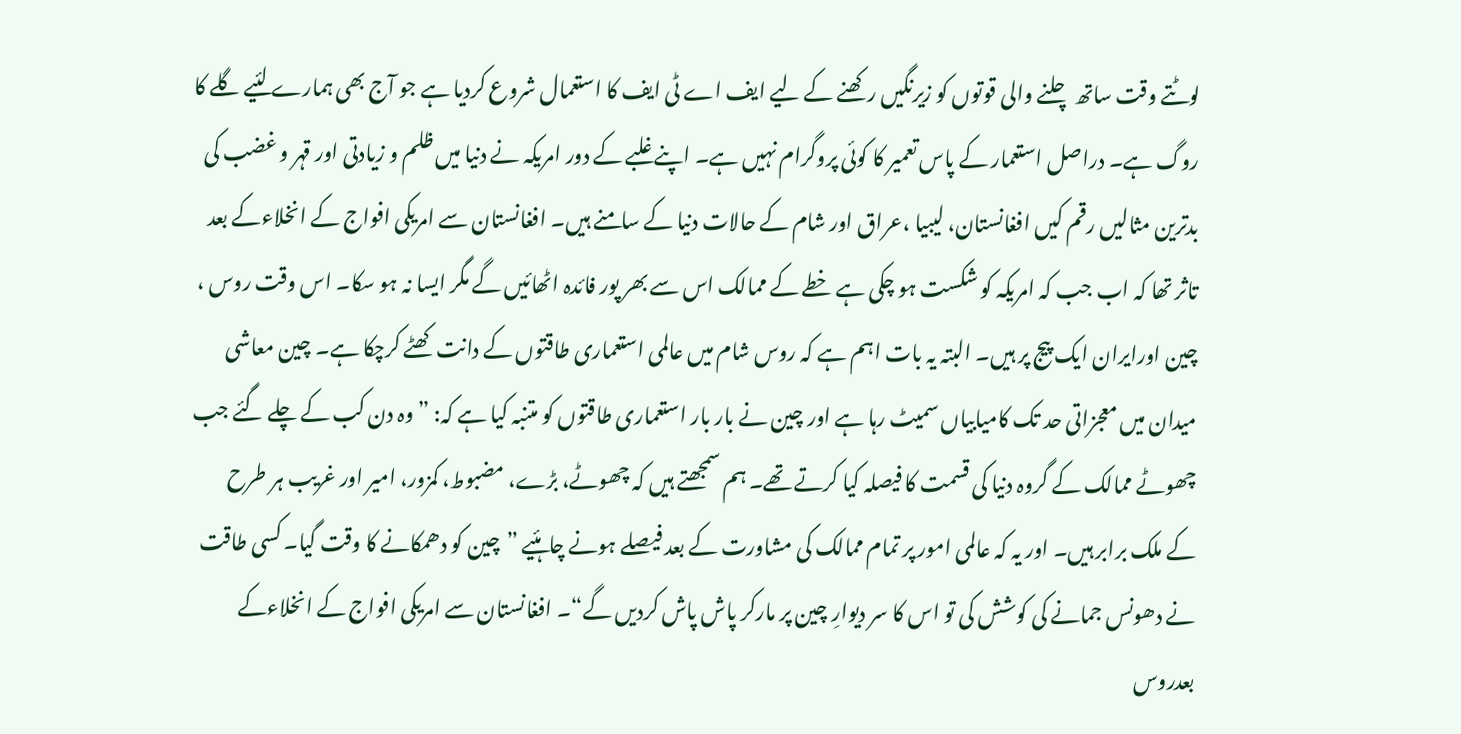لوٹتے وقت ساتھ چلنے والی قوتوں کو زیرنگیں رکھنے کے لیے ایف اے ٹی ایف کا استعمال شروع کردیا ہے جو آج بھی ہمارے لئیے گلے کا روگ ہے۔ دراصل استعمار کے پاس تعمیر کا کوئی پروگرام نہیں ہے۔ اپنے غلبے کے دور امریکہ نے دنیا میں ظلم و زیادتی اور قہر و غضب کی بدترین مثالیں رقم کیں افغانستان، لیبیا ،عراق اور شام کے حالات دنیا کے سامنے ہیں۔ افغانستان سے امریکی افواج کے انخلاءکے بعد تاثر تھا کہ اب جب کہ امریکہ کو شکست ہو چکی ہے خطے کے ممالک اس سے بھر پور فائدہ اٹھائیں گے مگر ایسا نہ ہو سکا۔ اس وقت روس ، چین اورایران ایک پیج پر ہیں۔ البتہ یہ بات اہم ہے کہ روس شام میں عالمی استعماری طاقتوں کے دانت کھٹے کرچکا ہے۔ چین معاشی میدان میں معجزاتی حد تک کامیابیاں سمیٹ رہا ہے اور چین نے بار بار استعماری طاقتوں کو متنبہ کیا ہے کہ: ”وہ دن کب کے چلے گئے جب چھوٹے ممالک کے گروہ دنیا کی قسمت کا فیصلہ کیا کرتے تھے۔ ہم سمجھتے ہیں کہ چھوٹے، بڑے، مضبوط، کمزور، امیر اور غریب ہر طرح کے ملک برابر ہیں۔ اور یہ کہ عالمی امور پر تمام ممالک کی مشاورت کے بعد فیصلے ہونے چاہئیے ”چین کو دھمکانے کا وقت گیا۔ کسی طاقت نے دھونس جمانے کی کوشش کی تو اس کا سر دیوارِ چین پر مارکر پاش پاش کردیں گے“۔ افغانستان سے امریکی افواج کے انخلاءکے بعدروس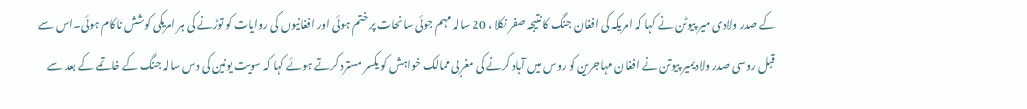کے صدر ولادی میر پیوٹن نے کہا کہ امریکہ کی افغان جنگ کا نتیجہ صفر نکلا ، 20 سالہ مہم جوئی سانحات پر ختم ہوئی اور افغانیوں کی روایات کو توڑنے کی ہر امریکی کوشش ناکام ہوئی۔اس سے قبل روسی صدر ولادیمیر پیوتن نے افغان مہاجرین کو روس میں آباد کرنے کی مغربی ممالک خواہش کو یکسر مسترد کرتے ہوئے کہا کہ سویت یونین کی دس سالہ جنگ کے خاتمے کے بعد سے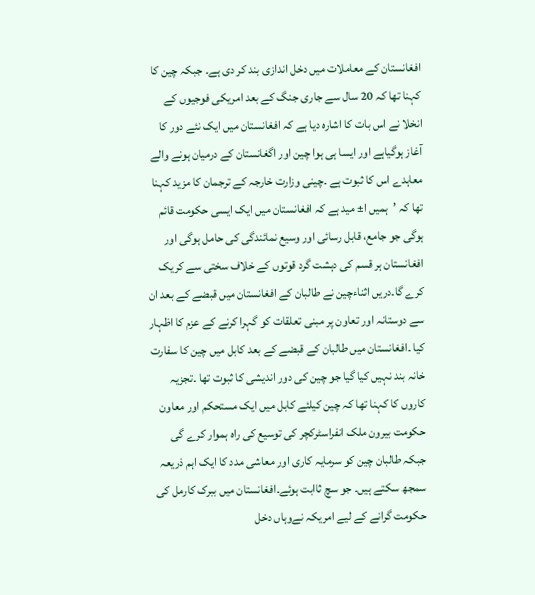افغانستان کے معاملات میں دخل اندازی بند کر دی ہے۔ جبکہ چین کا کہنا تھا کہ 20 سال سے جاری جنگ کے بعد امریکی فوجیوں کے انخلا نے اس بات کا اشارہ دیا ہے کہ افغانستان میں ایک نئے دور کا آغاز ہوگیاہے اور ایسا ہی ہوا چین اور اگغانستان کے درمیان ہونے والے معاہدے اس کا ثبوت ہے ۔چینی وزارت خارجہ کے ترجمان کا مزید کہنا تھا کہ ’ہمیں ا± مید ہے کہ افغانستان میں ایک ایسی حکومت قائم ہوگی جو جامع، قابل رسائی اور وسیع نمائندگی کی حامل ہوگی اور افغانستان ہر قسم کی دہشت گرد قوتوں کے خلاف سختی سے کریک کرے گا۔دریں اثناءچین نے طالبان کے افغانستان میں قبضے کے بعد ان سے دوستانہ اور تعاون پر مبنی تعلقات کو گہرا کرنے کے عزم کا اظہار کیا ۔افغانستان میں طالبان کے قبضے کے بعد کابل میں چین کا سفارت خانہ بند نہیں کیا گیا جو چین کی دور اندیشی کا ثبوت تھا ۔تجزیہ کاروں کا کہنا تھا کہ چین کیلئے کابل میں ایک مستحکم اور معاون حکومت بیرون ملک انفراسٹرکچر کی توسیع کی راہ ہموار کرے گی جبکہ طالبان چین کو سرمایہ کاری اور معاشی مدد کا ایک اہم ذریعہ سمجھ سکتے ہیں۔ جو سچ ثاابت ہوئے۔افغانستان میں ببرک کارمل کی حکومت گرانے کے لیے امریکہ نےوہاں دخل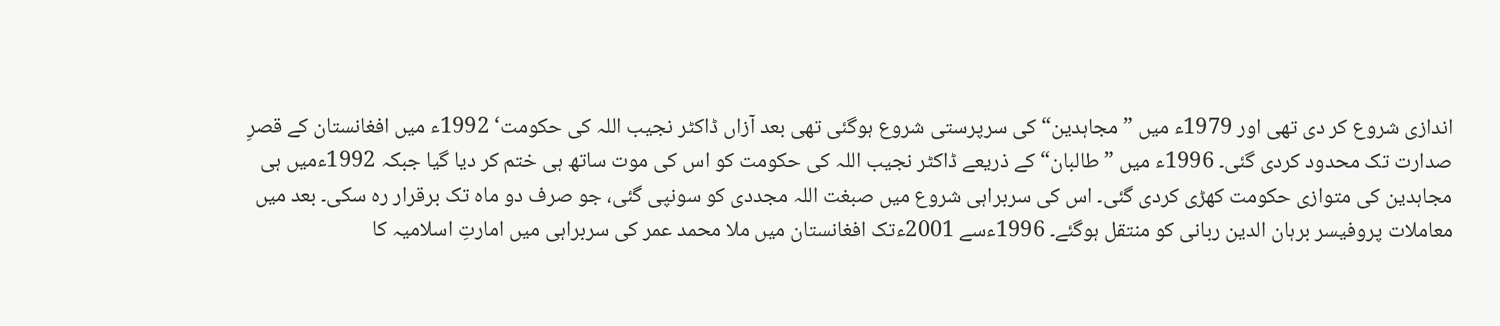اندازی شروع کر دی تھی اور 1979ء میں ” مجاہدین“ کی سرپرستی شروع ہوگئی تھی بعد آزاں ڈاکٹر نجیب اللہ کی حکومت‘ 1992ء میں افغانستان کے قصرِ صدارت تک محدود کردی گئی۔ 1996ء میں ” طالبان“ کے ذریعے ڈاکٹر نجیب اللہ کی حکومت کو اس کی موت ساتھ ہی ختم کر دیا گیا جبکہ 1992ءمیں ہی مجاہدین کی متوازی حکومت کھڑی کردی گئی۔ اس کی سربراہی شروع میں صبغت اللہ مجددی کو سونپی گئی، جو صرف دو ماہ تک برقرار رہ سکی۔ بعد میں معاملات پروفیسر برہان الدین ربانی کو منتقل ہوگئے۔ 1996ءسے 2001ءتک افغانستان میں ملا محمد عمر کی سربراہی میں امارتِ اسلامیہ کا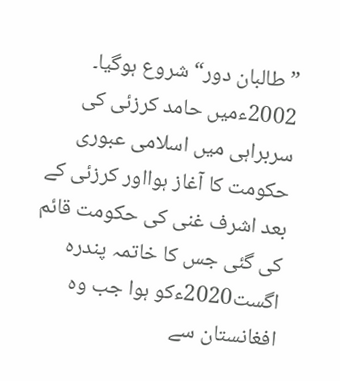”طالبان دور“ شروع ہوگیا۔ 2002ءمیں حامد کرزئی کی سربراہی میں اسلامی عبوری حکومت کا آغاز ہوااور کرزئی کے بعد اشرف غنی کی حکومت قائم کی گئی جس کا خاتمہ پندرہ اگست2020ءکو ہوا جب وہ افغانستان سے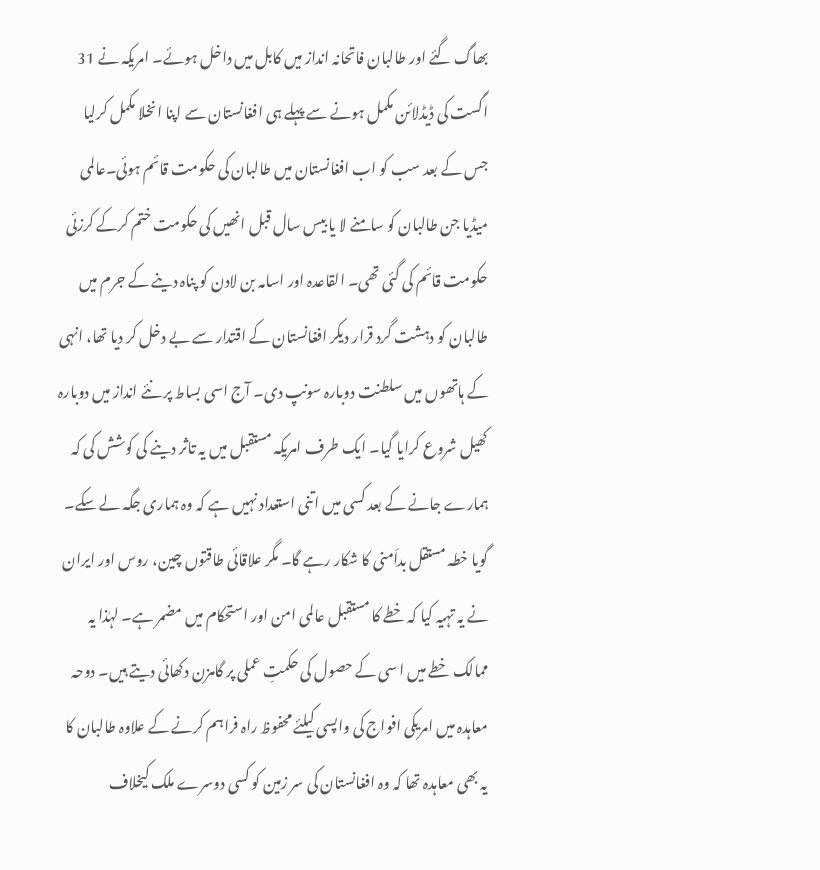بھاگ گئے اور طالبان فاتحانہ انداز میں کابل میں داخل ہوئے۔ امریکہ نے 31 اگست کی ڈیڈلائن مکمل ہونے سے پہلے ہی افغانستان سے اپنا انخلا مکمل کرلیا جس کے بعد سب کو اب افغانستان میں طالبان کی حکومت قائم ہوئی۔عالمی میڈیا جن طالبان کو سامنے لا یا بیس سال قبل انھیں کی حکومت ختم کرکے کرزئی حکومت قائم کی گئی تھی۔ القاعدہ اور اسامہ بن لادن کو پناہ دینے کے جرم میں طالبان کو دہشت گرد قرار دیکر افغانستان کے اقتدار سے بے دخل کر دیا تھا، انہی کے ہاتھوں میں سلطنت دوبارہ سونپ دی۔ آج اسی بساط پر نئے انداز میں دوبارہ کھیل شروع کرایا گیا۔ ایک طرف امریکہ مستقبل میں یہ تاثر دینے کی کوشش کی کہ ہمارے جانے کے بعد کسی میں اتنی استعداد نہیں ہے کہ وہ ہماری جگہ لے سکے۔ گویا خطہ مستقل بداَمنی کا شکار رہے گا۔ مگر علاقائی طاقتوں چین، روس اور ایران نے یہ تہیہ کیا کہ خطے کا مستقبل عالمی امن اور استحکام میں مضمر ہے۔ لہٰذا یہ ممالک خطے میں ا سی کے حصول کی حکمتِ عملی پر گامزن دکھائی دیتے ہیں۔ دوحہ معاہدہ میں امریکی افواج کی واپسی کیلئے محفوظ راہ فراہم کرنے کے علاوہ طالبان کا یہ بھی معاہدہ تھا کہ وہ افغانستان کی سر زمین کو کسی دوسرے ملک کیخلاف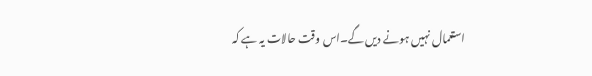استعمال نہیں ہونے دیں گے۔اس وقت حالات یہ ہے کہ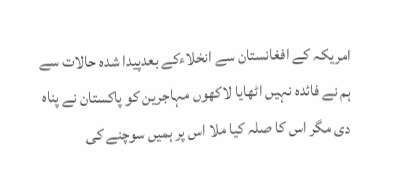امریکہ کے افغانستان سے انخلاءکے بعدپیدا شدہ حالات سے ہم نے فائدہ نہیں اٹھایا لاکھوں مہاجرین کو پاکستان نے پناہ دی مگر اس کا صلہ کیا ملا اس پر ہمیں سوچنے کی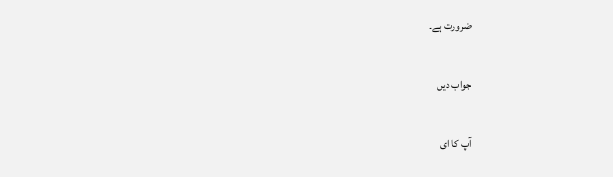ضرورت ہے۔

جواب دیں

آپ کا ای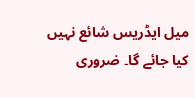میل ایڈریس شائع نہیں کیا جائے گا۔ ضروری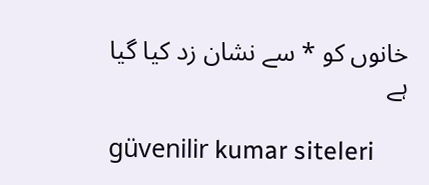خانوں کو * سے نشان زد کیا گیا ہے

güvenilir kumar siteleri